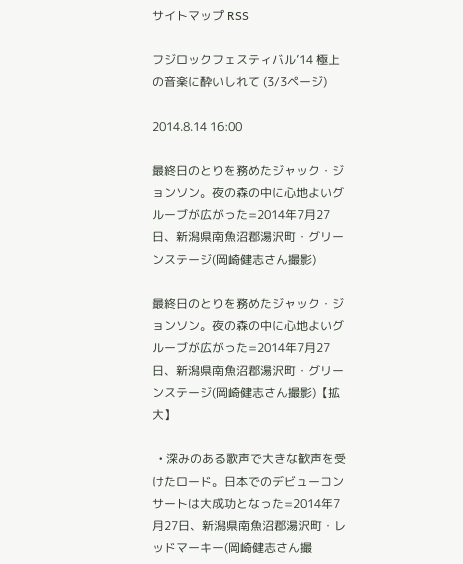サイトマップ RSS

フジロックフェスティバル’14 極上の音楽に酔いしれて (3/3ページ)

2014.8.14 16:00

最終日のとりを務めたジャック・ジョンソン。夜の森の中に心地よいグルーブが広がった=2014年7月27日、新潟県南魚沼郡湯沢町・グリーンステージ(岡崎健志さん撮影)

最終日のとりを務めたジャック・ジョンソン。夜の森の中に心地よいグルーブが広がった=2014年7月27日、新潟県南魚沼郡湯沢町・グリーンステージ(岡崎健志さん撮影)【拡大】

  • 深みのある歌声で大きな歓声を受けたロード。日本でのデビューコンサートは大成功となった=2014年7月27日、新潟県南魚沼郡湯沢町・レッドマーキー(岡崎健志さん撮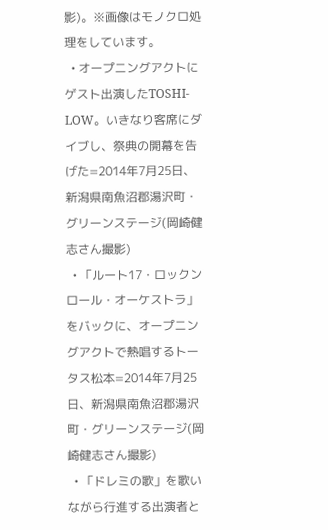影)。※画像はモノクロ処理をしています。
  • オープニングアクトにゲスト出演したTOSHI-LOW。いきなり客席にダイブし、祭典の開幕を告げた=2014年7月25日、新潟県南魚沼郡湯沢町・グリーンステージ(岡崎健志さん撮影)
  • 「ルート17・ロックンロール・オーケストラ」をバックに、オープニングアクトで熱唱するトータス松本=2014年7月25日、新潟県南魚沼郡湯沢町・グリーンステージ(岡崎健志さん撮影)
  • 「ドレミの歌」を歌いながら行進する出演者と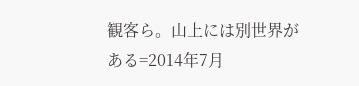観客ら。山上には別世界がある=2014年7月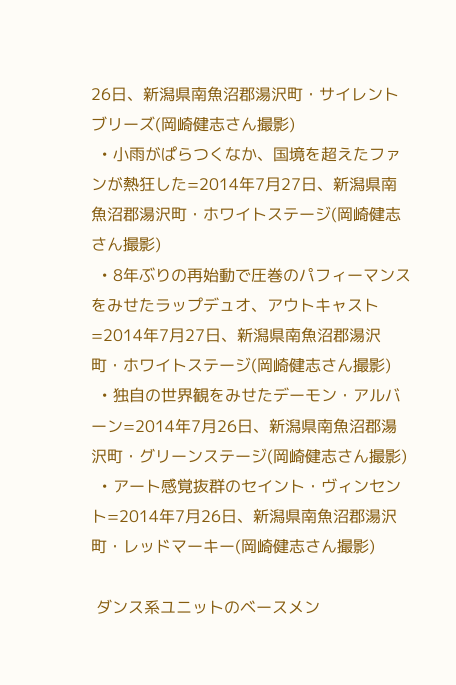26日、新潟県南魚沼郡湯沢町・サイレントブリーズ(岡崎健志さん撮影)
  • 小雨がぱらつくなか、国境を超えたファンが熱狂した=2014年7月27日、新潟県南魚沼郡湯沢町・ホワイトステージ(岡崎健志さん撮影)
  • 8年ぶりの再始動で圧巻のパフィーマンスをみせたラップデュオ、アウトキャスト=2014年7月27日、新潟県南魚沼郡湯沢町・ホワイトステージ(岡崎健志さん撮影)
  • 独自の世界観をみせたデーモン・アルバーン=2014年7月26日、新潟県南魚沼郡湯沢町・グリーンステージ(岡崎健志さん撮影)
  • アート感覚抜群のセイント・ヴィンセント=2014年7月26日、新潟県南魚沼郡湯沢町・レッドマーキー(岡崎健志さん撮影)

 ダンス系ユニットのベースメン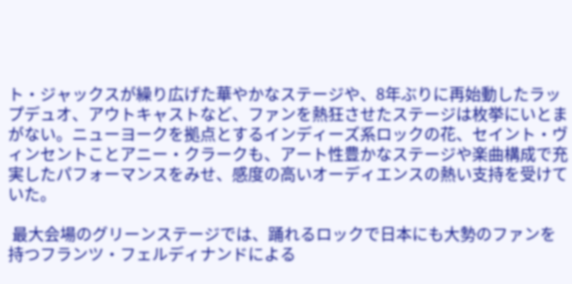ト・ジャックスが繰り広げた華やかなステージや、8年ぶりに再始動したラップデュオ、アウトキャストなど、ファンを熱狂させたステージは枚挙にいとまがない。ニューヨークを拠点とするインディーズ系ロックの花、セイント・ヴィンセントことアニー・クラークも、アート性豊かなステージや楽曲構成で充実したパフォーマンスをみせ、感度の高いオーディエンスの熱い支持を受けていた。

 最大会場のグリーンステージでは、踊れるロックで日本にも大勢のファンを持つフランツ・フェルディナンドによる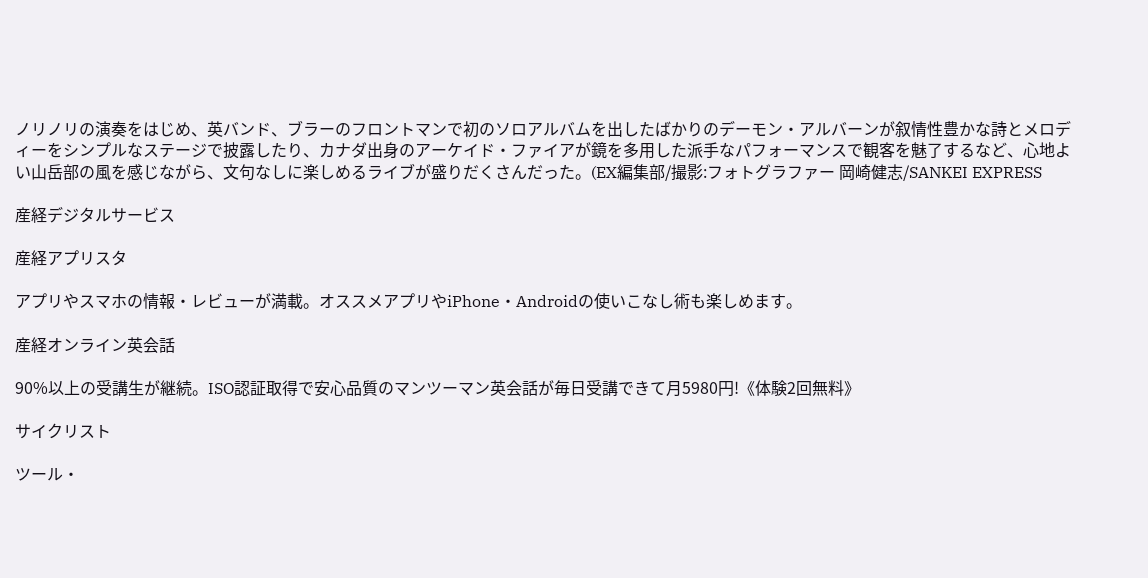ノリノリの演奏をはじめ、英バンド、ブラーのフロントマンで初のソロアルバムを出したばかりのデーモン・アルバーンが叙情性豊かな詩とメロディーをシンプルなステージで披露したり、カナダ出身のアーケイド・ファイアが鏡を多用した派手なパフォーマンスで観客を魅了するなど、心地よい山岳部の風を感じながら、文句なしに楽しめるライブが盛りだくさんだった。(EX編集部/撮影:フォトグラファー 岡崎健志/SANKEI EXPRESS

産経デジタルサービス

産経アプリスタ

アプリやスマホの情報・レビューが満載。オススメアプリやiPhone・Androidの使いこなし術も楽しめます。

産経オンライン英会話

90%以上の受講生が継続。ISO認証取得で安心品質のマンツーマン英会話が毎日受講できて月5980円!《体験2回無料》

サイクリスト

ツール・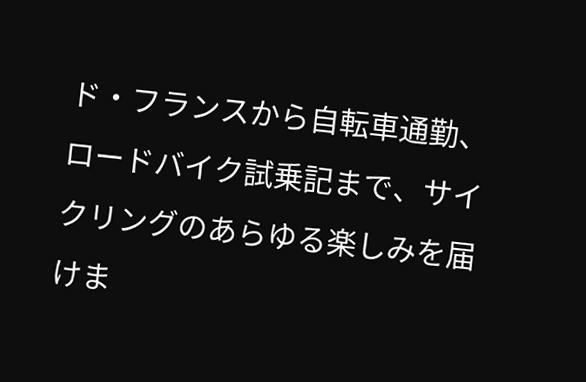ド・フランスから自転車通勤、ロードバイク試乗記まで、サイクリングのあらゆる楽しみを届けま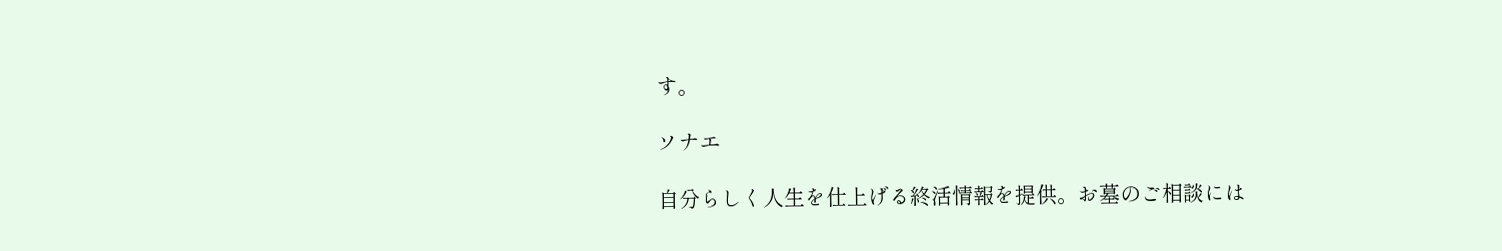す。

ソナエ

自分らしく人生を仕上げる終活情報を提供。お墓のご相談には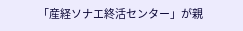「産経ソナエ終活センター」が親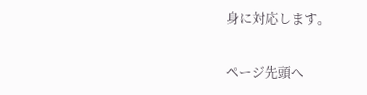身に対応します。

ページ先頭へ